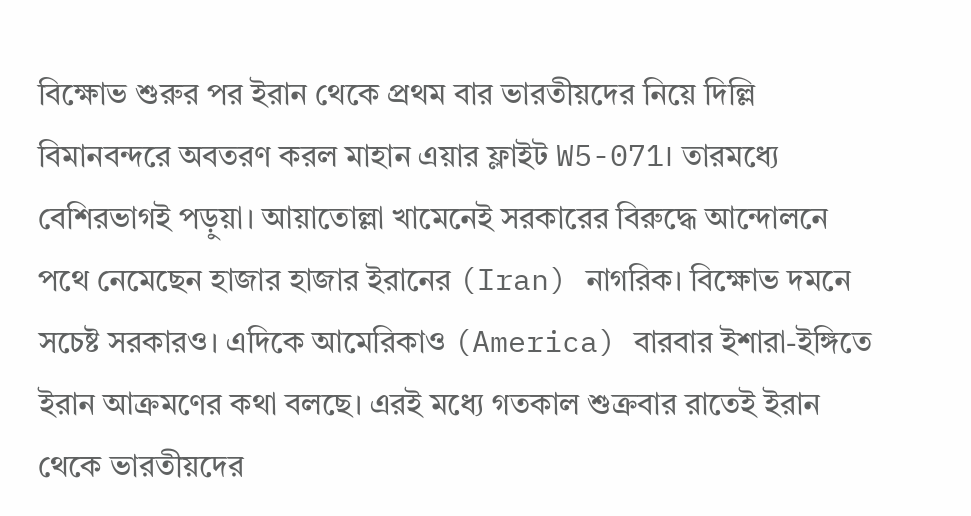বিক্ষোভ শুরুর পর ইরান থেকে প্রথম বার ভারতীয়দের নিয়ে দিল্লি বিমানবন্দরে অবতরণ করল মাহান এয়ার ফ্লাইট W5-071। তারমধ্যে বেশিরভাগই পড়ুয়া। আয়াতোল্লা খামেনেই সরকারের বিরুদ্ধে আন্দোলনে পথে নেমেছেন হাজার হাজার ইরানের (Iran) নাগরিক। বিক্ষোভ দমনে সচেষ্ট সরকারও। এদিকে আমেরিকাও (America) বারবার ইশারা-ইঙ্গিতে ইরান আক্রমণের কথা বলছে। এরই মধ্যে গতকাল শুক্রবার রাতেই ইরান থেকে ভারতীয়দের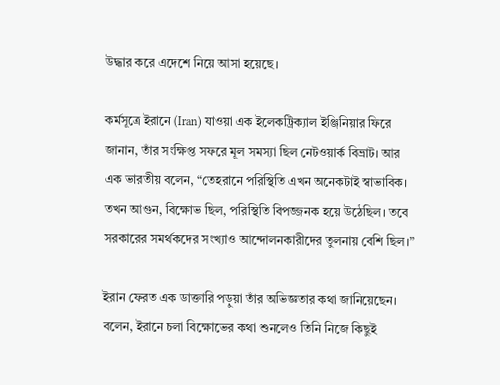উদ্ধার করে এদেশে নিয়ে আসা হয়েছে।

কর্মসূত্রে ইরানে (Iran) যাওয়া এক ইলেকট্রিক্যাল ইঞ্জিনিয়ার ফিরে জানান, তাঁর সংক্ষিপ্ত সফরে মূল সমস্যা ছিল নেটওয়ার্ক বিভ্রাট। আর এক ভারতীয় বলেন, “তেহরানে পরিস্থিতি এখন অনেকটাই স্বাভাবিক। তখন আগুন, বিক্ষোভ ছিল, পরিস্থিতি বিপজ্জনক হয়ে উঠেছিল। তবে সরকারের সমর্থকদের সংখ্যাও আন্দোলনকারীদের তুলনায় বেশি ছিল।”

ইরান ফেরত এক ডাক্তারি পড়ুয়া তাঁর অভিজ্ঞতার কথা জানিয়েছেন। বলেন, ইরানে চলা বিক্ষোভের কথা শুনলেও তিনি নিজে কিছুই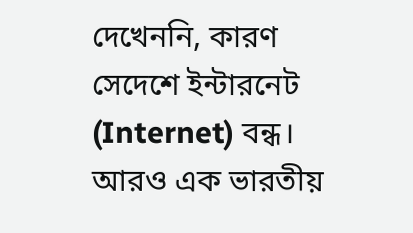দেখেননি, কারণ সেদেশে ইন্টারনেট (Internet) বন্ধ। আরও এক ভারতীয়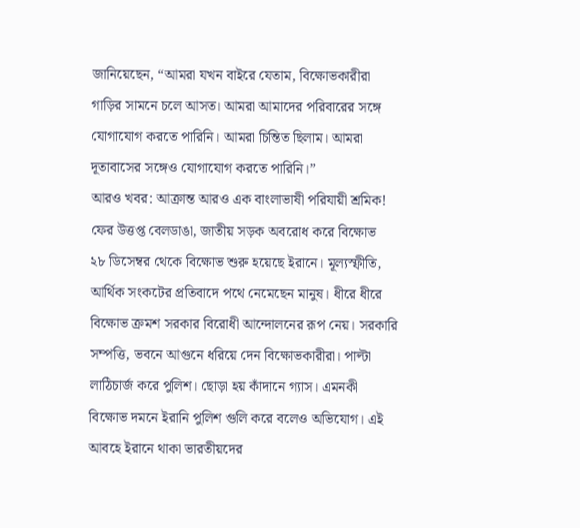জানিয়েছেন, “আমরা যখন বাইরে যেতাম, বিক্ষোভকারীরা গাড়ির সামনে চলে আসত। আমরা আমাদের পরিবারের সঙ্গে যোগাযোগ করতে পারিনি। আমরা চিন্তিত ছিলাম। আমরা দূতাবাসের সঙ্গেও যোগাযোগ করতে পারিনি।”
আরও খবর: আক্রান্ত আরও এক বাংলাভাষী পরিযায়ী শ্রমিক! ফের উত্তপ্ত বেলডাঙা, জাতীয় সড়ক অবরোধ করে বিক্ষোভ
২৮ ডিসেম্বর থেকে বিক্ষোভ শুরু হয়েছে ইরানে। মূল্যস্ফীতি, আর্থিক সংকটের প্রতিবাদে পথে নেমেছেন মানুষ। ধীরে ধীরে বিক্ষোভ ক্রমশ সরকার বিরোধী আন্দোলনের রূপ নেয়। সরকারি সম্পত্তি, ভবনে আগুনে ধরিয়ে দেন বিক্ষোভকারীরা। পাল্টা লাঠিচার্জ করে পুলিশ। ছোড়া হয় কাঁদানে গ্যাস। এমনকী বিক্ষোভ দমনে ইরানি পুলিশ গুলি করে বলেও অভিযোগ। এই আবহে ইরানে থাকা ভারতীয়দের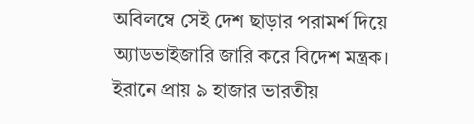অবিলম্বে সেই দেশ ছাড়ার পরামর্শ দিয়ে অ্যাডভাইজারি জারি করে বিদেশ মন্ত্রক। ইরানে প্রায় ৯ হাজার ভারতীয়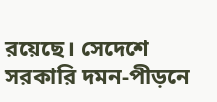রয়েছে। সেদেশে সরকারি দমন-পীড়নে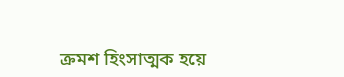ক্রমশ হিংসাত্মক হয়ে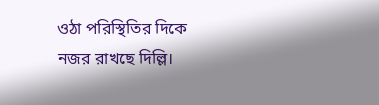ওঠা পরিস্থিতির দিকে নজর রাখছে দিল্লি।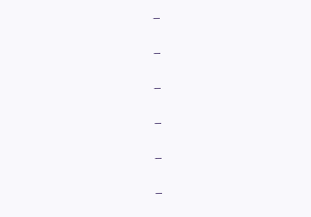–

–

–

–

–

–